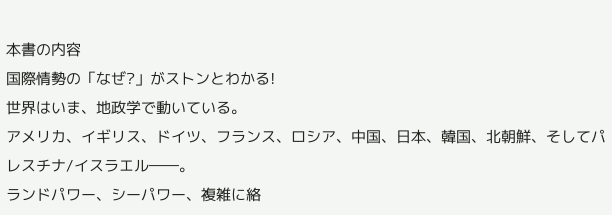本書の内容
国際情勢の「なぜ?」がストンとわかる!
世界はいま、地政学で動いている。
アメリカ、イギリス、ドイツ、フランス、ロシア、中国、日本、韓国、北朝鮮、そしてパレスチナ/イスラエル――。
ランドパワー、シーパワー、複雑に絡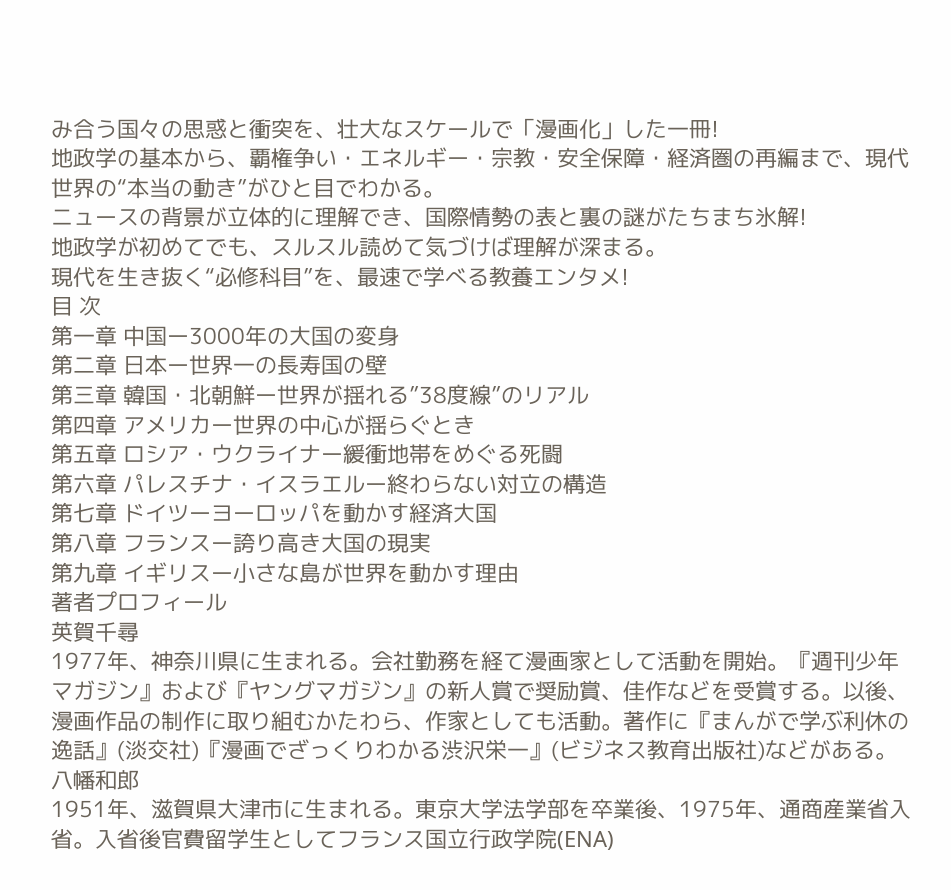み合う国々の思惑と衝突を、壮大なスケールで「漫画化」した一冊!
地政学の基本から、覇権争い・エネルギー・宗教・安全保障・経済圏の再編まで、現代世界の“本当の動き”がひと目でわかる。
ニュースの背景が立体的に理解でき、国際情勢の表と裏の謎がたちまち氷解!
地政学が初めてでも、スルスル読めて気づけば理解が深まる。
現代を生き抜く“必修科目”を、最速で学べる教養エンタメ!
目 次
第一章 中国ー3000年の大国の変身
第二章 日本ー世界一の長寿国の壁
第三章 韓国・北朝鮮ー世界が揺れる”38度線”のリアル
第四章 アメリカー世界の中心が揺らぐとき
第五章 ロシア・ウクライナー緩衝地帯をめぐる死闘
第六章 パレスチナ・イスラエルー終わらない対立の構造
第七章 ドイツーヨーロッパを動かす経済大国
第八章 フランスー誇り高き大国の現実
第九章 イギリスー小さな島が世界を動かす理由
著者プロフィール
英賀千尋
1977年、神奈川県に生まれる。会社勤務を経て漫画家として活動を開始。『週刊少年マガジン』および『ヤングマガジン』の新人賞で奨励賞、佳作などを受賞する。以後、漫画作品の制作に取り組むかたわら、作家としても活動。著作に『まんがで学ぶ利休の逸話』(淡交社)『漫画でざっくりわかる渋沢栄一』(ビジネス教育出版社)などがある。
八幡和郎
1951年、滋賀県大津市に生まれる。東京大学法学部を卒業後、1975年、通商産業省入省。入省後官費留学生としてフランス国立行政学院(ENA)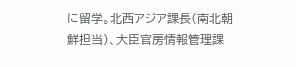に留学。北西アジア課長(南北朝鮮担当)、大臣官房情報管理課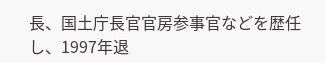長、国土庁長官官房参事官などを歴任し、1997年退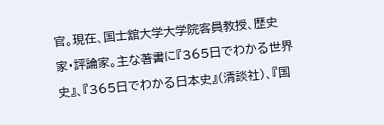官。現在、国士舘大学大学院客員教授、歴史家・評論家。主な著書に『365日でわかる世界史』、『365日でわかる日本史』(清談社)、『国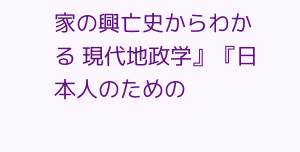家の興亡史からわかる 現代地政学』『日本人のための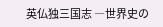英仏独三国志 ―世界史の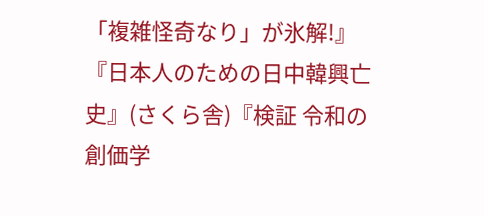「複雑怪奇なり」が氷解!』『日本人のための日中韓興亡史』(さくら舎)『検証 令和の創価学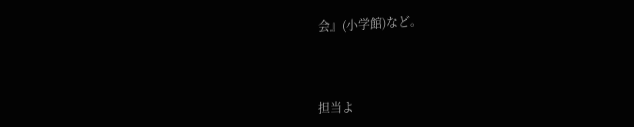会』(小学館)など。



担当よ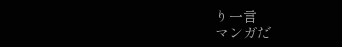り一言
マンガだ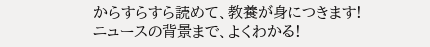からすらすら読めて、教養が身につきます!
ニュースの背景まで、よくわかる!